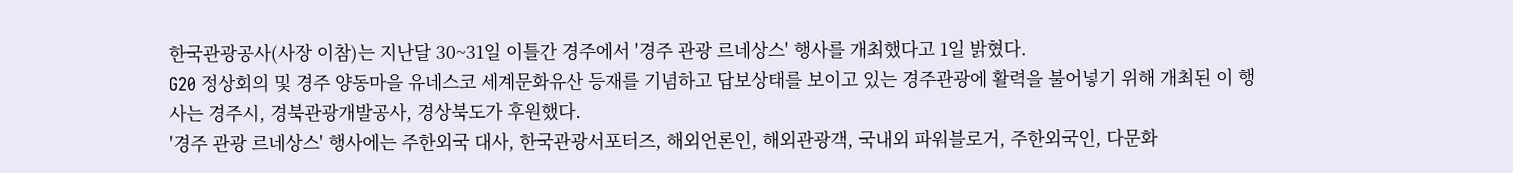한국관광공사(사장 이참)는 지난달 30~31일 이틀간 경주에서 '경주 관광 르네상스' 행사를 개최했다고 1일 밝혔다.
G20 정상회의 및 경주 양동마을 유네스코 세계문화유산 등재를 기념하고 답보상태를 보이고 있는 경주관광에 활력을 불어넣기 위해 개최된 이 행사는 경주시, 경북관광개발공사, 경상북도가 후원했다.
'경주 관광 르네상스' 행사에는 주한외국 대사, 한국관광서포터즈, 해외언론인, 해외관광객, 국내외 파워블로거, 주한외국인, 다문화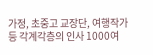가정, 초중고 교장단, 여행작가 등 각계각층의 인사 1000여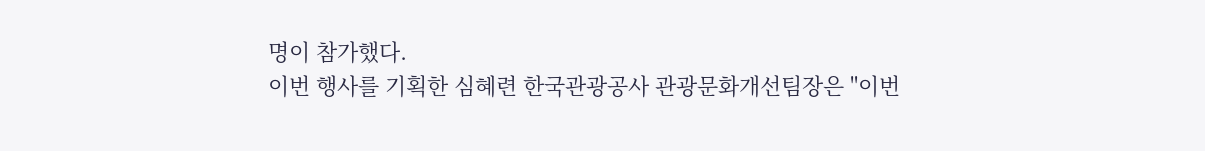명이 참가했다.
이번 행사를 기획한 심혜련 한국관광공사 관광문화개선팀장은 "이번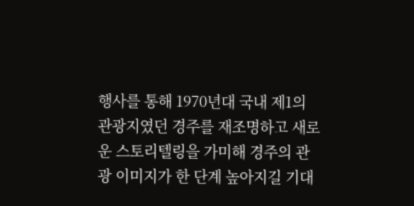행사를 통해 1970년대 국내 제1의 관광지였던 경주를 재조명하고 새로운 스토리텔링을 가미해 경주의 관광 이미지가 한 단계 높아지길 기대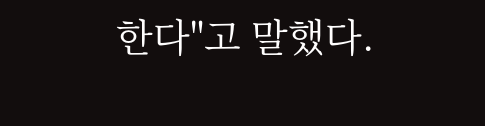한다"고 말했다.